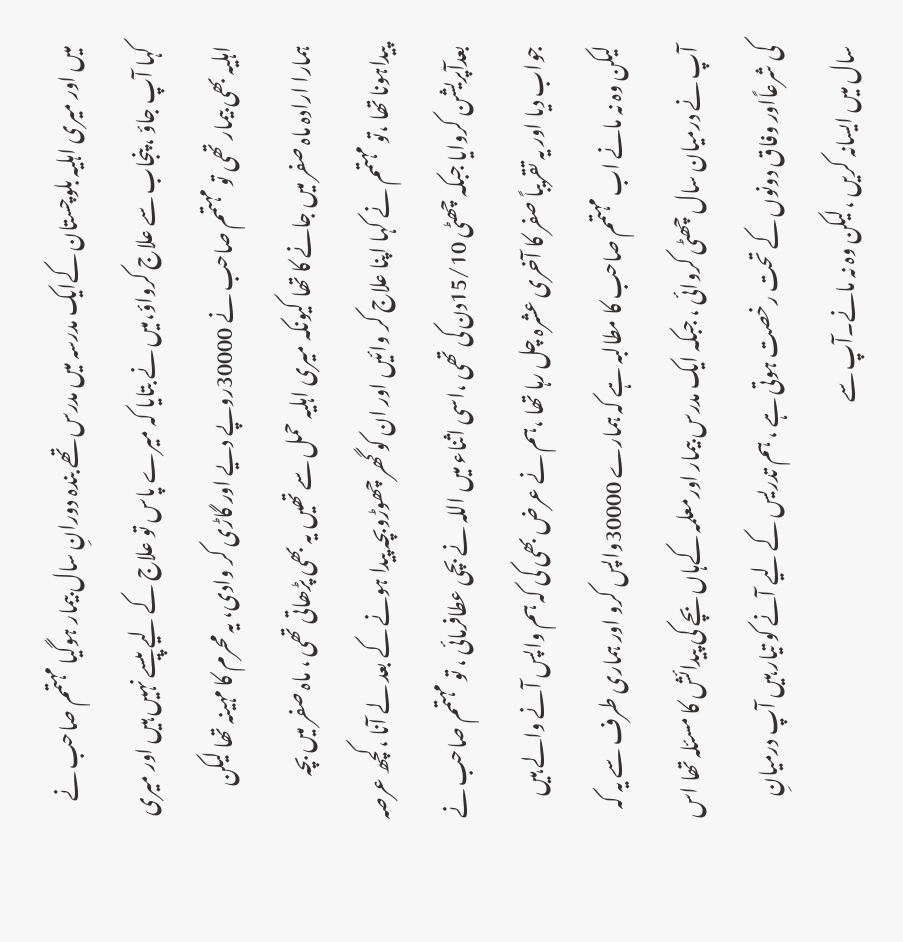میں اور میری اہلیہ بلوچستان کےایک مدرسہ میں مدرس تھے بندہ دورانِ سال بیمار ہوگیا مہتمم صاحب نے کہا آپ جاؤ ، پنجاب سے علاج کرواؤ،میں نے بتایا کہ میرے پاس تو علاج کے لیے پیسے نہیں ہیں اور میری اہلیہ بھی بیمار تھی تو مہتمم صاحب نے 30000روپے دیے اور گاڑی کر وادی، یہ محرم کا مہینہ تھا لیکن ہمارا ارادہ ماہ صفر میں جانے کا تھا کیونکہ میری اہلیہ حمل سے تھیں یہ بھی پڑھاتی تھی ، ماہ صفر میں بچہ پیداہونا تھا ،تو مہتمم نے کہا اپنا علاج کر وائیں اور ان کو گھر چھوڑوبچہ پیدا ہونے کے بعد لے آنا ،کچھ عرصہ بعدآپریشن کروایا جبکہ چھٹی 15/10دن کی تھی ،اسی اثناء میں اللہ نے بچی عطافرمائی ، تو مہتمم صاحب نے جواب دیا اور یہ تقریباً صفر کا آخری عشرہ چل رہا تھا ،ہم نے عرض بھی کی کہ ہم واپس آنے والے ہیں لیکن وہ نہ مانے اب مہتمم صاحب کا مطالبہ ہے کہ ہمارے 30000واپس کرو اور ہماری طرف سے یہ کہ آپ نے درمیان سال چھٹی کروائی ، جبکہ ایک مدرس بیمار اورمعلمہ کےہاں بچے کی پیدائش کا مسئلہ تھا اس کی شرعاًاور وفاق دونوں کے تحت رخصت ہوتی ہے ، ہم تدریس کے لیے آنے کو تیار ہیں آپ درمیانِ سال میں ایسانہ کریں ،لیکن وہ نہ مانے۔آپ سے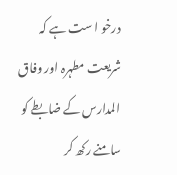درخو ا ست ہے کہ شریعت مطہرہ اور وفاق المدارس کے ضابطے کو سامنے رکھ کر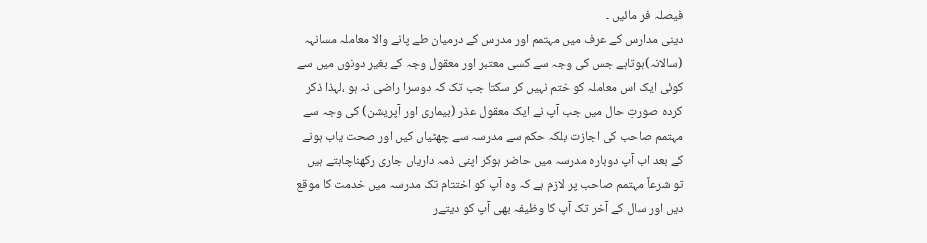فیصلہ فر مائیں ۔
دینی مدارس کے عرف میں مہتمم اور مدرس کے درمیان طے پانے والا معاملہ مسانہہ (سالانہ)ہوتاہے جس کی وجہ سے کسی معتبر اور معقول وجہ کے بغیر دونوں میں سے کوئی ایک اس معاملہ کو ختم نہیں کر سکتا جب تک کہ دوسرا راضی نہ ہو ،لہذا ذکر کردہ صورتِ حال میں جب آپ نے ایک معقول عذر (بیماری اور آپریشن) کی وجہ سے مہتمم صاحب کی اجازت بلکہ حکم سے مدرسہ سے چھٹیاں کیں اور صحت یاب ہونے کے بعد اب آپ دوبارہ مدرسہ میں حاضر ہوکر اپنی ذمہ داریاں جاری رکھناچاہتے ہیں تو شرعاً مہتمم صاحب پر لازم ہے کہ وہ آپ کو اختتام تک مدرسہ میں خدمت کا موقع دیں اور سال کے آخر تک آپ کا وظیفہ بھی آپ کو دیتےر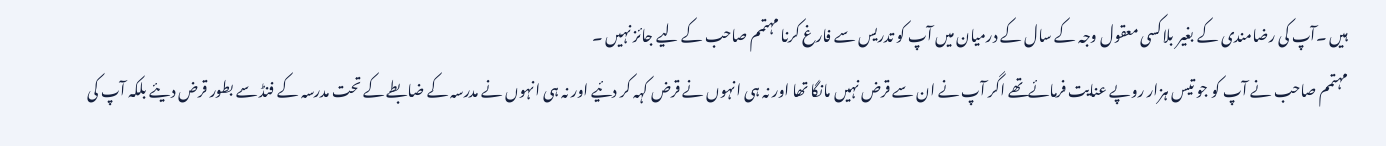ہیں ۔آپ کی رضامندی کے بغیر بلاکسی معقول وجہ کے سال کے درمیان میں آپ کو تدریس سے فارغ کرنا مہتمم صاحب کے لیے جائز نہیں ۔
مہتمم صاحب نے آپ کو جو تیس ہزار روپے عنایت فرمائےتھے اگر آپ نے ان سے قرض نہیں مانگا تھا اور نہ ہی انہوں نے قرض کہہ کر دئیے اور نہ ہی انہوں نے مدرسہ کے ضابطے کے تحت مدرسہ کے فنڈ سے بطور قرض دیئے بلکہ آپ کی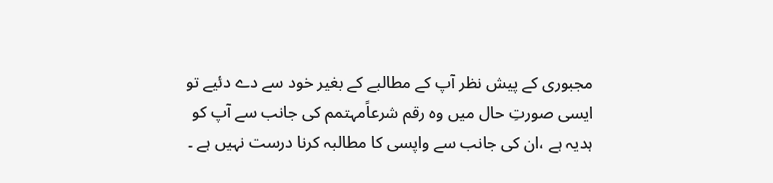مجبوری کے پیش نظر آپ کے مطالبے کے بغیر خود سے دے دئیے تو ایسی صورتِ حال میں وہ رقم شرعاًمہتمم کی جانب سے آپ کو ہدیہ ہے ،ان کی جانب سے واپسی کا مطالبہ کرنا درست نہیں ہے ۔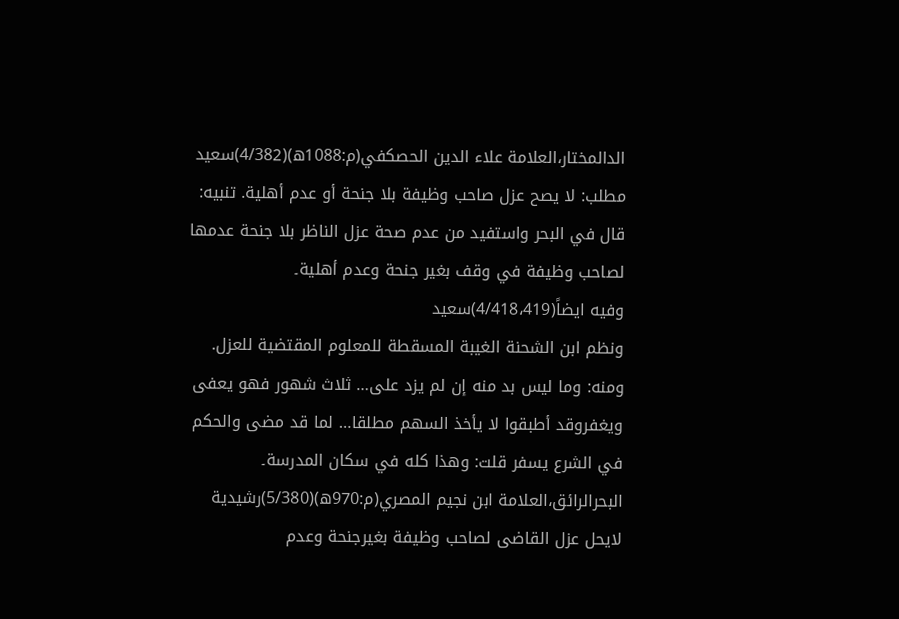الدالمختار،العلامة علاء الدين الحصكفي(م:1088ھ)(4/382)سعید
مطلب: لا يصح عزل صاحب وظيفة بلا جنحة أو عدم أهلية. تنبيه: قال في البحر واستفيد من عدم صحة عزل الناظر بلا جنحة عدمها لصاحب وظيفة في وقف بغير جنحة وعدم أهلية۔
وفیه ایضاً(4/418،419)سعید
ونظم ابن الشحنة الغيبة المسقطة للمعلوم المقتضية للعزل. ومنه: وما ليس بد منه إن لم يزد على… ثلاث شهور فهو يعفى ويغفروقد أطبقوا لا يأخذ السهم مطلقا… لما قد مضى والحكم في الشرع يسفر قلت: وهذا كله في سكان المدرسة۔
البحرالرائق،العلامة ابن نجيم المصري(م:970ھ)(5/380)رشیدیة
لایحل عزل القاضی لصاحب وظیفة بغیرجنحة وعدم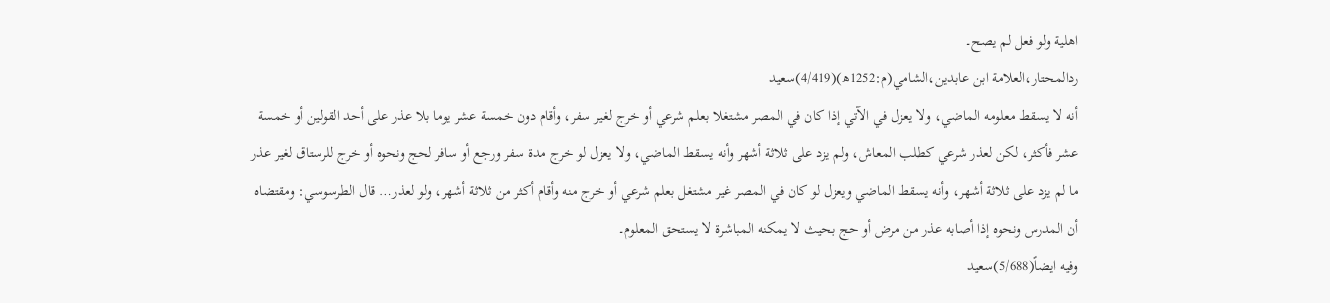اهلیة ولو فعل لم یصح۔
ردالمحتار،العلامة ابن عابدين،الشامي(م:1252ھ)(4/419)سعید
أنه لا يسقط معلومه الماضي، ولا يعزل في الآتي إذا كان في المصر مشتغلا بعلم شرعي أو خرج لغير سفر، وأقام دون خمسة عشر يوما بلا عذر على أحد القولين أو خمسة عشر فأكثر، لكن لعذر شرعي كطلب المعاش، ولم يزد على ثلاثة أشهر وأنه يسقط الماضي، ولا يعزل لو خرج مدة سفر ورجع أو سافر لحج ونحوه أو خرج للرستاق لغير عذر ما لم يزد على ثلاثة أشهر، وأنه يسقط الماضي ويعزل لو كان في المصر غير مشتغل بعلم شرعي أو خرج منه وأقام أكثر من ثلاثة أشهر، ولو لعذر… قال الطرسوسي: ومقتضاه أن المدرس ونحوه إذا أصابه عذر من مرض أو حج بحيث لا يمكنه المباشرة لا يستحق المعلوم۔
وفیه ایضاً(5/688)سعيد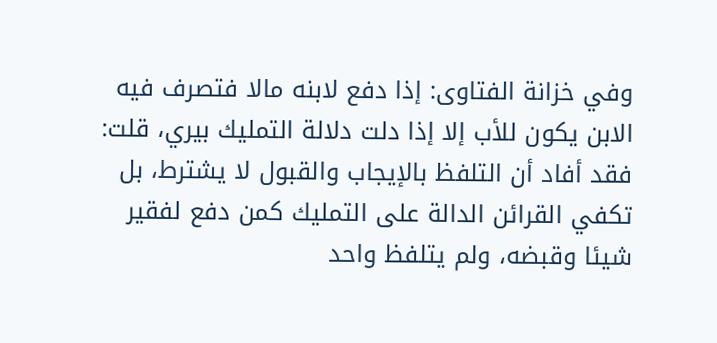وفي خزانة الفتاوى: إذا دفع لابنه مالا فتصرف فيه الابن يكون للأب إلا إذا دلت دلالة التمليك بيري، قلت: فقد أفاد أن التلفظ بالإيجاب والقبول لا يشترط، بل تكفي القرائن الدالة على التمليك كمن دفع لفقير شيئا وقبضه، ولم يتلفظ واحد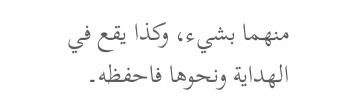منهما بشيء، وكذا يقع في الهداية ونحوها فاحفظه۔